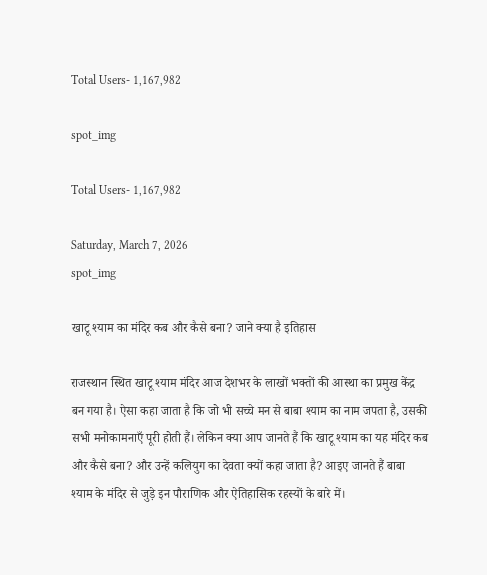Total Users- 1,167,982

spot_img

Total Users- 1,167,982

Saturday, March 7, 2026
spot_img

खाटू श्याम का मंदिर कब और कैसे बना? जाने क्या है इतिहास

राजस्थान स्थित खाटू श्याम मंदिर आज देशभर के लाखों भक्तों की आस्था का प्रमुख केंद्र बन गया है। ऐसा कहा जाता है कि जो भी सच्चे मन से बाबा श्याम का नाम जपता है, उसकी सभी मनोकामनाएँ पूरी होती हैं। लेकिन क्या आप जानते हैं कि खाटू श्याम का यह मंदिर कब और कैसे बना? और उन्हें कलियुग का देवता क्यों कहा जाता है? आइए जानते हैं बाबा श्याम के मंदिर से जुड़े इन पौराणिक और ऐतिहासिक रहस्यों के बारे में।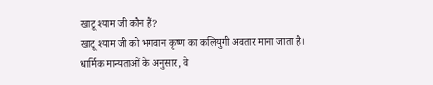खाटू श्याम जी कौन हैं?
खाटू श्याम जी को भगवान कृष्ण का कलियुगी अवतार माना जाता है। धार्मिक मान्यताओं के अनुसार, वे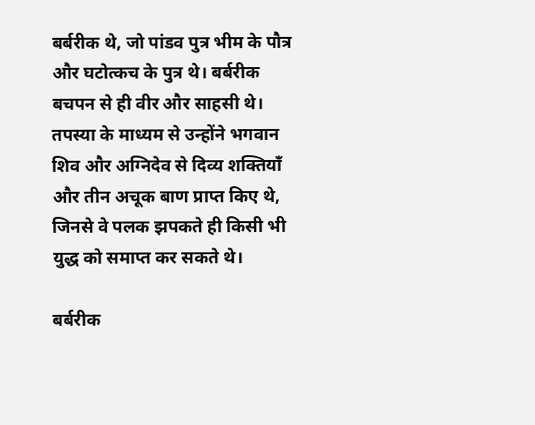बर्बरीक थे, जो पांडव पुत्र भीम के पौत्र और घटोत्कच के पुत्र थे। बर्बरीक बचपन से ही वीर और साहसी थे। तपस्या के माध्यम से उन्होंने भगवान शिव और अग्निदेव से दिव्य शक्तियाँ और तीन अचूक बाण प्राप्त किए थे, जिनसे वे पलक झपकते ही किसी भी युद्ध को समाप्त कर सकते थे।

बर्बरीक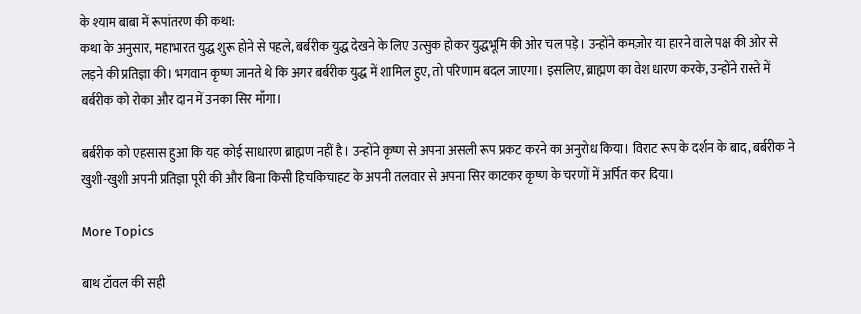के श्याम बाबा में रूपांतरण की कथा:
कथा के अनुसार, महाभारत युद्ध शुरू होने से पहले, बर्बरीक युद्ध देखने के लिए उत्सुक होकर युद्धभूमि की ओर चल पड़े। उन्होंने कमज़ोर या हारने वाले पक्ष की ओर से लड़ने की प्रतिज्ञा की। भगवान कृष्ण जानते थे कि अगर बर्बरीक युद्ध में शामिल हुए, तो परिणाम बदल जाएगा। इसलिए, ब्राह्मण का वेश धारण करके, उन्होंने रास्ते में बर्बरीक को रोका और दान में उनका सिर माँगा।

बर्बरीक को एहसास हुआ कि यह कोई साधारण ब्राह्मण नहीं है। उन्होंने कृष्ण से अपना असली रूप प्रकट करने का अनुरोध किया। विराट रूप के दर्शन के बाद, बर्बरीक ने खुशी-खुशी अपनी प्रतिज्ञा पूरी की और बिना किसी हिचकिचाहट के अपनी तलवार से अपना सिर काटकर कृष्ण के चरणों में अर्पित कर दिया।

More Topics

बाथ टॉवल की सही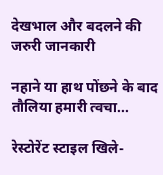देखभाल और बदलने की जरुरी जानकारी

नहाने या हाथ पोंछने के बाद तौलिया हमारी त्वचा...

रेस्टोरेंट स्टाइल खिले-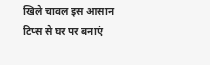खिले चावल इस आसान टिप्स से घर पर बनाएं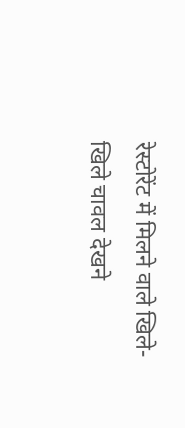रेस्टोरेंट में मिलने वाले खिले-खिले चावल देखने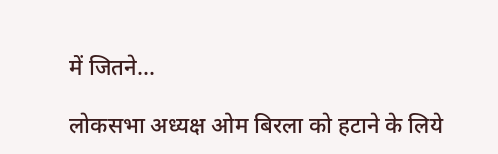में जितने...

लोकसभा अध्यक्ष ओम बिरला को हटाने के लिये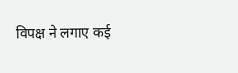विपक्ष ने लगाए कई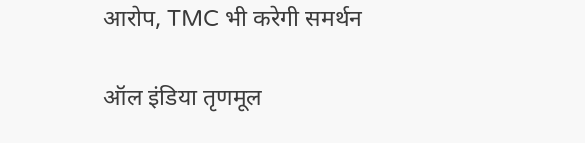आरोप, TMC भी करेगी समर्थन

ऑल इंडिया तृणमूल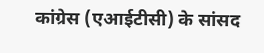कांग्रेस (एआईटीसी) के सांसद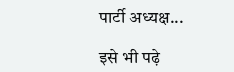पार्टी अध्यक्ष...

इसे भी पढ़े